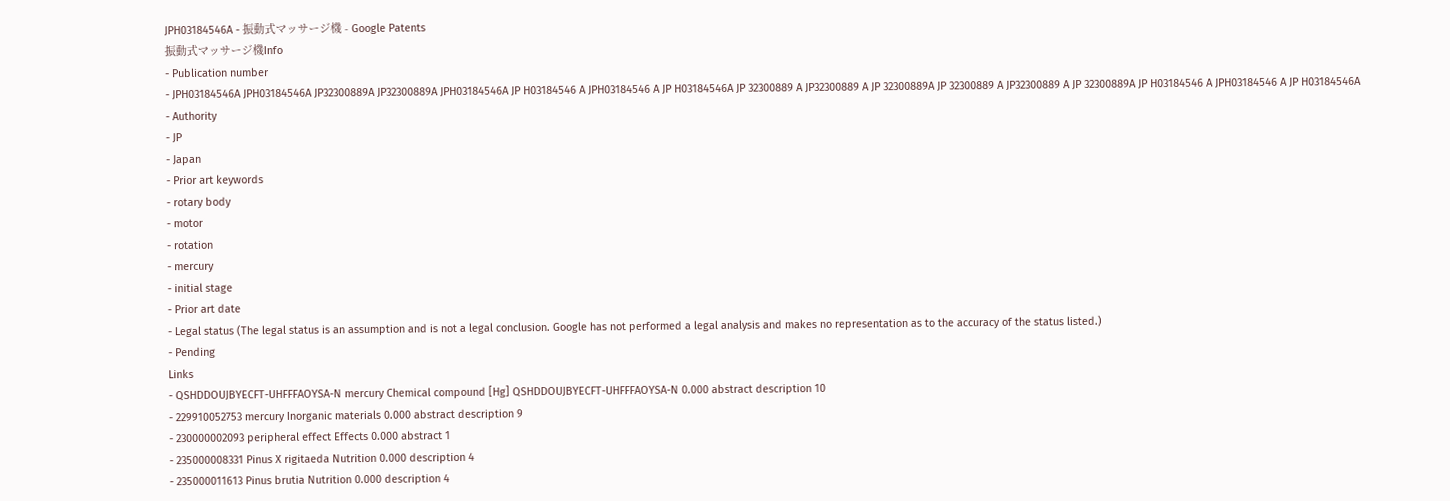JPH03184546A - 振動式マッサージ機 - Google Patents
振動式マッサージ機Info
- Publication number
- JPH03184546A JPH03184546A JP32300889A JP32300889A JPH03184546A JP H03184546 A JPH03184546 A JP H03184546A JP 32300889 A JP32300889 A JP 32300889A JP 32300889 A JP32300889 A JP 32300889A JP H03184546 A JPH03184546 A JP H03184546A
- Authority
- JP
- Japan
- Prior art keywords
- rotary body
- motor
- rotation
- mercury
- initial stage
- Prior art date
- Legal status (The legal status is an assumption and is not a legal conclusion. Google has not performed a legal analysis and makes no representation as to the accuracy of the status listed.)
- Pending
Links
- QSHDDOUJBYECFT-UHFFFAOYSA-N mercury Chemical compound [Hg] QSHDDOUJBYECFT-UHFFFAOYSA-N 0.000 abstract description 10
- 229910052753 mercury Inorganic materials 0.000 abstract description 9
- 230000002093 peripheral effect Effects 0.000 abstract 1
- 235000008331 Pinus X rigitaeda Nutrition 0.000 description 4
- 235000011613 Pinus brutia Nutrition 0.000 description 4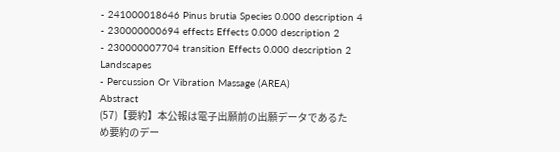- 241000018646 Pinus brutia Species 0.000 description 4
- 230000000694 effects Effects 0.000 description 2
- 230000007704 transition Effects 0.000 description 2
Landscapes
- Percussion Or Vibration Massage (AREA)
Abstract
(57)【要約】本公報は電子出願前の出願データであるた
め要約のデー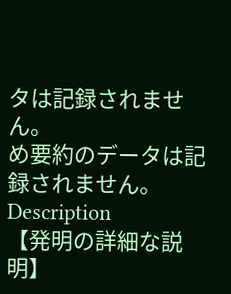タは記録されません。
め要約のデータは記録されません。
Description
【発明の詳細な説明】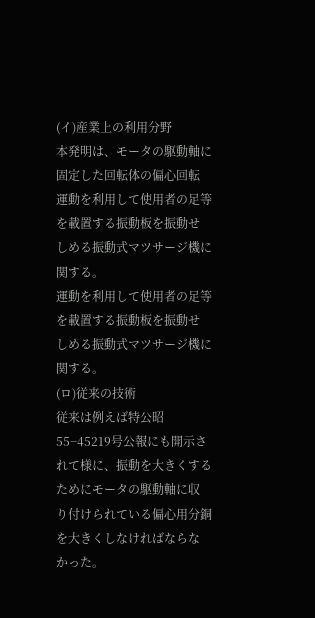(イ)産業上の利用分野
本発明は、モータの駆動軸に固定した回転体の偏心回転
運動を利用して使用者の足等を載置する振動板を振動せ
しめる振動式マツサージ機に関する。
運動を利用して使用者の足等を載置する振動板を振動せ
しめる振動式マツサージ機に関する。
(ロ)従来の技術
従来は例えば特公昭55−45219号公報にも開示さ
れて様に、振動を大きくするためにモータの駆動軸に収
り付けられている偏心用分銅を大きくしなければならな
かった。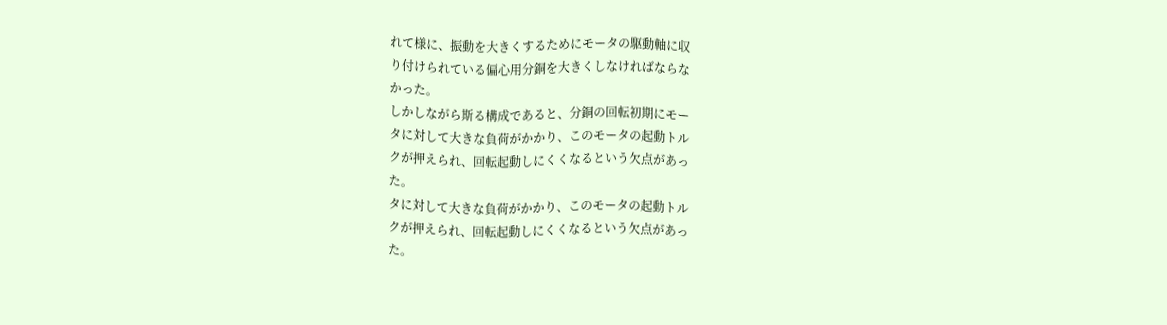れて様に、振動を大きくするためにモータの駆動軸に収
り付けられている偏心用分銅を大きくしなければならな
かった。
しかしながら斯る構成であると、分銅の回転初期にモー
タに対して大きな負荷がかかり、このモータの起動トル
クが押えられ、回転起動しにくくなるという欠点があっ
た。
タに対して大きな負荷がかかり、このモータの起動トル
クが押えられ、回転起動しにくくなるという欠点があっ
た。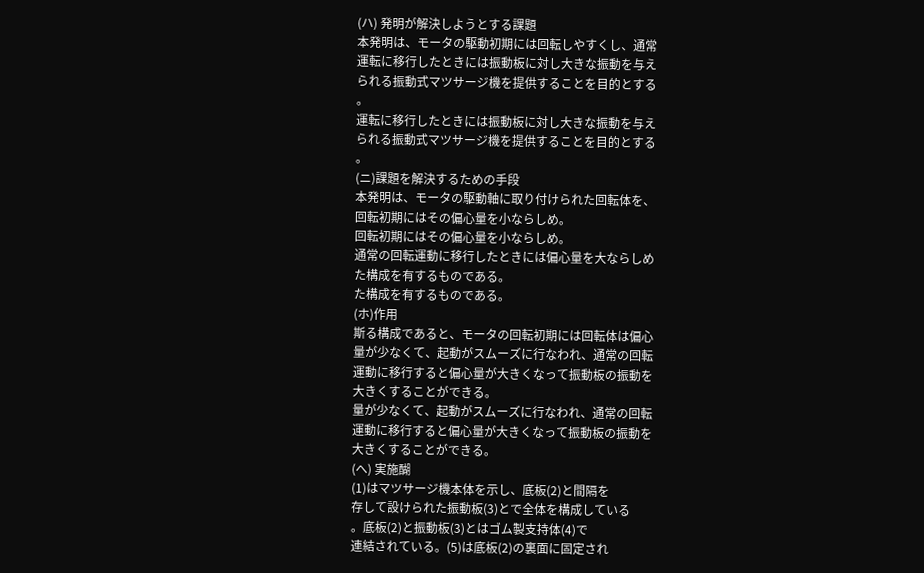(ハ) 発明が解決しようとする課題
本発明は、モータの駆動初期には回転しやすくし、通常
運転に移行したときには振動板に対し大きな振動を与え
られる振動式マツサージ機を提供することを目的とする
。
運転に移行したときには振動板に対し大きな振動を与え
られる振動式マツサージ機を提供することを目的とする
。
(ニ)課題を解決するための手段
本発明は、モータの駆動軸に取り付けられた回転体を、
回転初期にはその偏心量を小ならしめ。
回転初期にはその偏心量を小ならしめ。
通常の回転運動に移行したときには偏心量を大ならしめ
た構成を有するものである。
た構成を有するものである。
(ホ)作用
斯る構成であると、モータの回転初期には回転体は偏心
量が少なくて、起動がスムーズに行なわれ、通常の回転
運動に移行すると偏心量が大きくなって振動板の振動を
大きくすることができる。
量が少なくて、起動がスムーズに行なわれ、通常の回転
運動に移行すると偏心量が大きくなって振動板の振動を
大きくすることができる。
(へ) 実施醐
(1)はマツサージ機本体を示し、底板(2)と間隔を
存して設けられた振動板(3)とで全体を構成している
。底板(2)と振動板(3)とはゴム製支持体(4)で
連結されている。(5)は底板(2)の裏面に固定され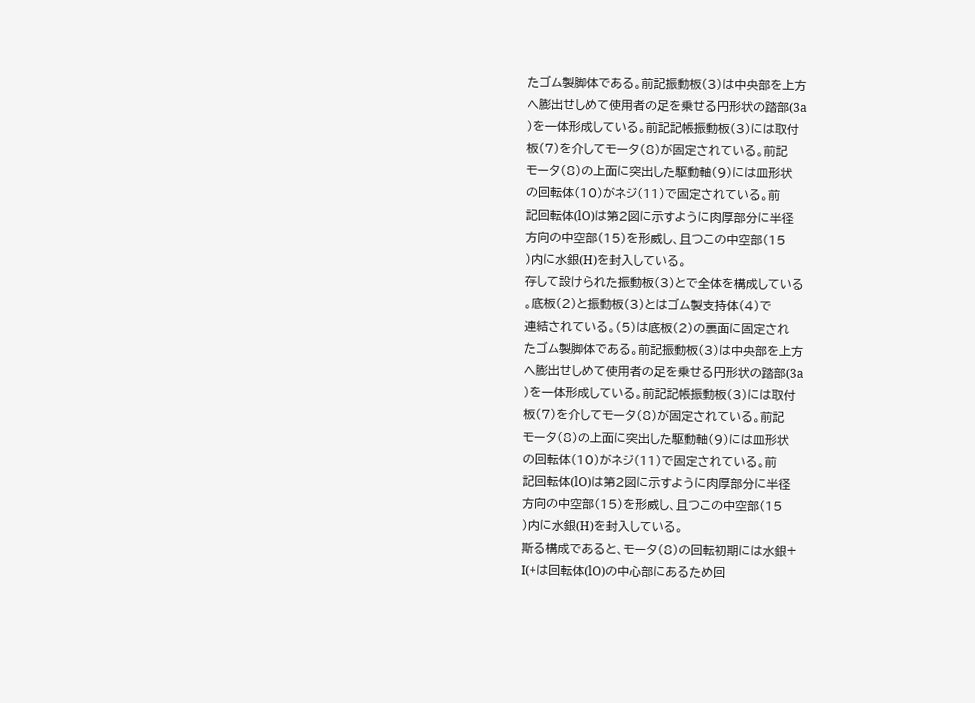たゴム製脚体である。前記振動板(3)は中央部を上方
へ膨出せしめて使用者の足を乗せる円形状の踏部(3a
)を一体形成している。前記記帳振動板(3)には取付
板(7)を介してモータ(8)が固定されている。前記
モータ(8)の上面に突出した駆動軸(9)には皿形状
の回転体(10)がネジ(11)で固定されている。前
記回転体(lO)は第2図に示すように肉厚部分に半径
方向の中空部(15)を形威し、且つこの中空部(15
)内に水銀(H)を封入している。
存して設けられた振動板(3)とで全体を構成している
。底板(2)と振動板(3)とはゴム製支持体(4)で
連結されている。(5)は底板(2)の裏面に固定され
たゴム製脚体である。前記振動板(3)は中央部を上方
へ膨出せしめて使用者の足を乗せる円形状の踏部(3a
)を一体形成している。前記記帳振動板(3)には取付
板(7)を介してモータ(8)が固定されている。前記
モータ(8)の上面に突出した駆動軸(9)には皿形状
の回転体(10)がネジ(11)で固定されている。前
記回転体(lO)は第2図に示すように肉厚部分に半径
方向の中空部(15)を形威し、且つこの中空部(15
)内に水銀(H)を封入している。
斯る構成であると、モータ(8)の回転初期には水銀+
I(+は回転体(lO)の中心部にあるため回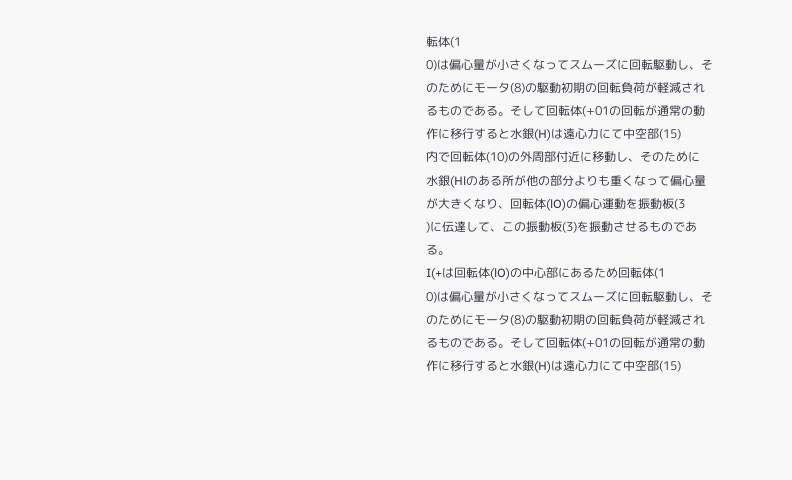転体(1
0)は偏心量が小さくなってスムーズに回転駆動し、そ
のためにモータ(8)の駆動初期の回転負荷が軽減され
るものである。そして回転体(+01の回転が通常の動
作に移行すると水銀(H)は遠心力にて中空部(15)
内で回転体(10)の外周部付近に移動し、そのために
水銀(Hlのある所が他の部分よりも重くなって偏心量
が大きくなり、回転体(lO)の偏心運動を振動板(3
)に伝達して、この振動板(3)を振動させるものであ
る。
I(+は回転体(lO)の中心部にあるため回転体(1
0)は偏心量が小さくなってスムーズに回転駆動し、そ
のためにモータ(8)の駆動初期の回転負荷が軽減され
るものである。そして回転体(+01の回転が通常の動
作に移行すると水銀(H)は遠心力にて中空部(15)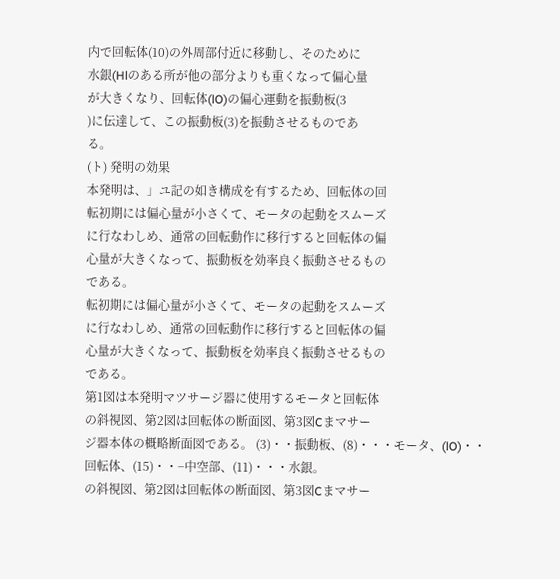内で回転体(10)の外周部付近に移動し、そのために
水銀(Hlのある所が他の部分よりも重くなって偏心量
が大きくなり、回転体(lO)の偏心運動を振動板(3
)に伝達して、この振動板(3)を振動させるものであ
る。
(ト) 発明の効果
本発明は、」ユ記の如き構成を有するため、回転体の回
転初期には偏心量が小さくて、モータの起動をスムーズ
に行なわしめ、通常の回転動作に移行すると回転体の偏
心量が大きくなって、振動板を効率良く振動させるもの
である。
転初期には偏心量が小さくて、モータの起動をスムーズ
に行なわしめ、通常の回転動作に移行すると回転体の偏
心量が大きくなって、振動板を効率良く振動させるもの
である。
第1図は本発明マツサージ器に使用するモータと回転体
の斜視図、第2図は回転体の断面図、第3図Cまマサー
ジ器本体の概略断面図である。 (3)・・振動板、(8)・・・モータ、(lO)・・
回転体、(15)・・−中空部、(11)・・・水銀。
の斜視図、第2図は回転体の断面図、第3図Cまマサー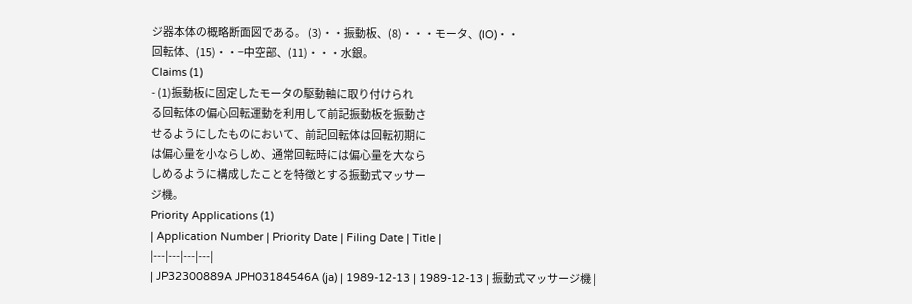ジ器本体の概略断面図である。 (3)・・振動板、(8)・・・モータ、(lO)・・
回転体、(15)・・−中空部、(11)・・・水銀。
Claims (1)
- (1)振動板に固定したモータの駆動軸に取り付けられ
る回転体の偏心回転運動を利用して前記振動板を振動さ
せるようにしたものにおいて、前記回転体は回転初期に
は偏心量を小ならしめ、通常回転時には偏心量を大なら
しめるように構成したことを特徴とする振動式マッサー
ジ機。
Priority Applications (1)
| Application Number | Priority Date | Filing Date | Title |
|---|---|---|---|
| JP32300889A JPH03184546A (ja) | 1989-12-13 | 1989-12-13 | 振動式マッサージ機 |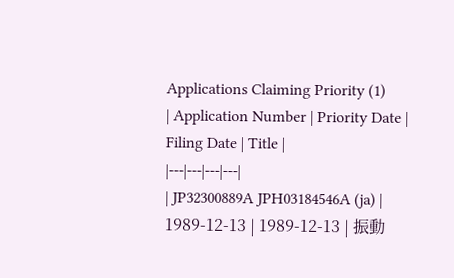Applications Claiming Priority (1)
| Application Number | Priority Date | Filing Date | Title |
|---|---|---|---|
| JP32300889A JPH03184546A (ja) | 1989-12-13 | 1989-12-13 | 振動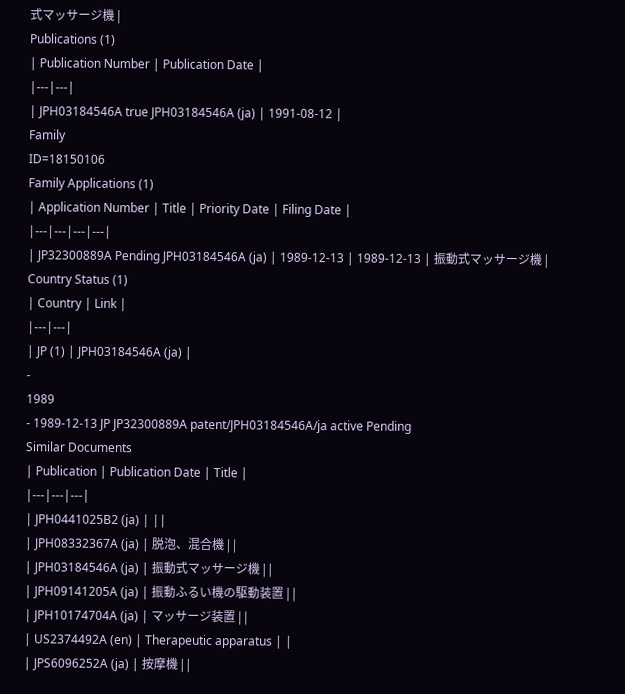式マッサージ機 |
Publications (1)
| Publication Number | Publication Date |
|---|---|
| JPH03184546A true JPH03184546A (ja) | 1991-08-12 |
Family
ID=18150106
Family Applications (1)
| Application Number | Title | Priority Date | Filing Date |
|---|---|---|---|
| JP32300889A Pending JPH03184546A (ja) | 1989-12-13 | 1989-12-13 | 振動式マッサージ機 |
Country Status (1)
| Country | Link |
|---|---|
| JP (1) | JPH03184546A (ja) |
-
1989
- 1989-12-13 JP JP32300889A patent/JPH03184546A/ja active Pending
Similar Documents
| Publication | Publication Date | Title |
|---|---|---|
| JPH0441025B2 (ja) | ||
| JPH08332367A (ja) | 脱泡、混合機 | |
| JPH03184546A (ja) | 振動式マッサージ機 | |
| JPH09141205A (ja) | 振動ふるい機の駆動装置 | |
| JPH10174704A (ja) | マッサージ装置 | |
| US2374492A (en) | Therapeutic apparatus | |
| JPS6096252A (ja) | 按摩機 | |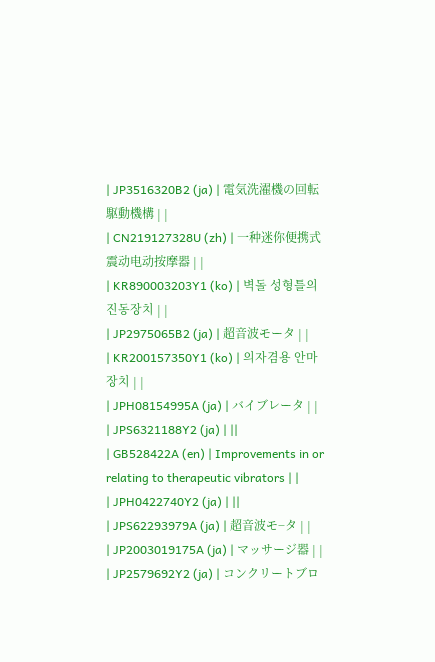| JP3516320B2 (ja) | 電気洗濯機の回転駆動機構 | |
| CN219127328U (zh) | 一种迷你便携式震动电动按摩器 | |
| KR890003203Y1 (ko) | 벽돌 성형틀의 진동장치 | |
| JP2975065B2 (ja) | 超音波モータ | |
| KR200157350Y1 (ko) | 의자겸용 안마장치 | |
| JPH08154995A (ja) | バイブレータ | |
| JPS6321188Y2 (ja) | ||
| GB528422A (en) | Improvements in or relating to therapeutic vibrators | |
| JPH0422740Y2 (ja) | ||
| JPS62293979A (ja) | 超音波モ−タ | |
| JP2003019175A (ja) | マッサージ器 | |
| JP2579692Y2 (ja) | コンクリートブロ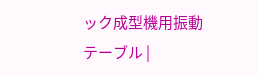ック成型機用振動テーブル |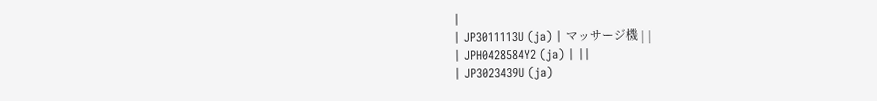|
| JP3011113U (ja) | マッサージ機 | |
| JPH0428584Y2 (ja) | ||
| JP3023439U (ja)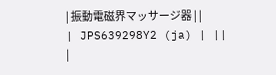| 振動電磁界マッサージ器 | |
| JPS639298Y2 (ja) | ||
|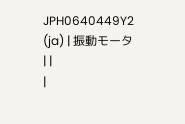JPH0640449Y2 (ja) | 振動モータ | |
|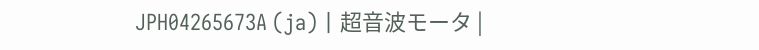JPH04265673A (ja) | 超音波モータ |